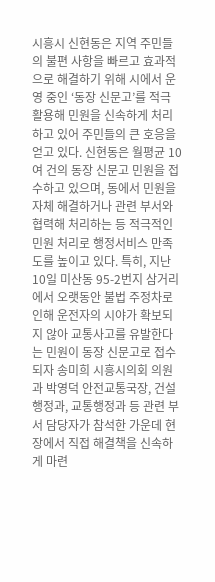시흥시 신현동은 지역 주민들의 불편 사항을 빠르고 효과적으로 해결하기 위해 시에서 운영 중인 ‘동장 신문고’를 적극 활용해 민원을 신속하게 처리하고 있어 주민들의 큰 호응을 얻고 있다. 신현동은 월평균 10여 건의 동장 신문고 민원을 접수하고 있으며, 동에서 민원을 자체 해결하거나 관련 부서와 협력해 처리하는 등 적극적인 민원 처리로 행정서비스 만족도를 높이고 있다. 특히, 지난 10일 미산동 95-2번지 삼거리에서 오랫동안 불법 주정차로 인해 운전자의 시야가 확보되지 않아 교통사고를 유발한다는 민원이 동장 신문고로 접수되자 송미희 시흥시의회 의원과 박영덕 안전교통국장, 건설행정과, 교통행정과 등 관련 부서 담당자가 참석한 가운데 현장에서 직접 해결책을 신속하게 마련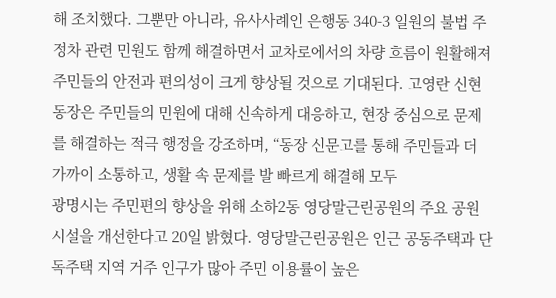해 조치했다. 그뿐만 아니라, 유사사례인 은행동 340-3 일원의 불법 주정차 관련 민원도 함께 해결하면서 교차로에서의 차량 흐름이 원활해져 주민들의 안전과 편의성이 크게 향상될 것으로 기대된다. 고영란 신현동장은 주민들의 민원에 대해 신속하게 대응하고, 현장 중심으로 문제를 해결하는 적극 행정을 강조하며, “동장 신문고를 통해 주민들과 더 가까이 소통하고, 생활 속 문제를 발 빠르게 해결해 모두
광명시는 주민편의 향상을 위해 소하2동 영당말근린공원의 주요 공원시설을 개선한다고 20일 밝혔다. 영당말근린공원은 인근 공동주택과 단독주택 지역 거주 인구가 많아 주민 이용률이 높은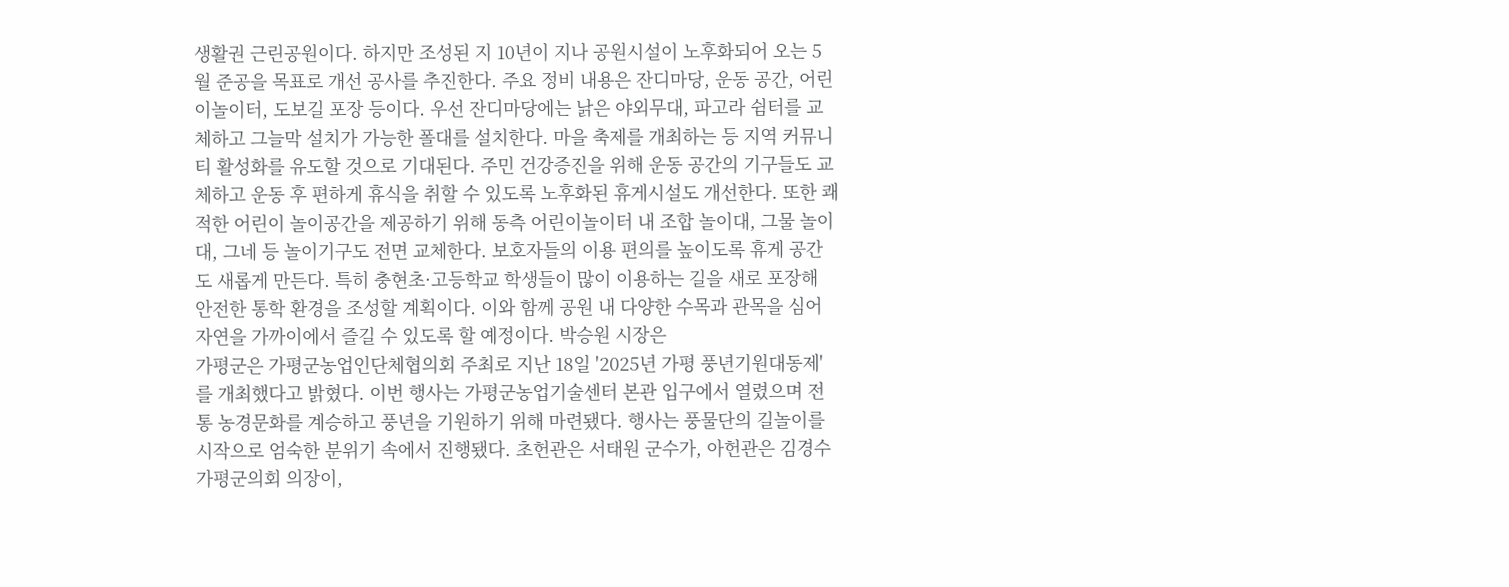생활권 근린공원이다. 하지만 조성된 지 10년이 지나 공원시설이 노후화되어 오는 5월 준공을 목표로 개선 공사를 추진한다. 주요 정비 내용은 잔디마당, 운동 공간, 어린이놀이터, 도보길 포장 등이다. 우선 잔디마당에는 낡은 야외무대, 파고라 쉼터를 교체하고 그늘막 설치가 가능한 폴대를 설치한다. 마을 축제를 개최하는 등 지역 커뮤니티 활성화를 유도할 것으로 기대된다. 주민 건강증진을 위해 운동 공간의 기구들도 교체하고 운동 후 편하게 휴식을 취할 수 있도록 노후화된 휴게시설도 개선한다. 또한 쾌적한 어린이 놀이공간을 제공하기 위해 동측 어린이놀이터 내 조합 놀이대, 그물 놀이대, 그네 등 놀이기구도 전면 교체한다. 보호자들의 이용 편의를 높이도록 휴게 공간도 새롭게 만든다. 특히 충현초·고등학교 학생들이 많이 이용하는 길을 새로 포장해 안전한 통학 환경을 조성할 계획이다. 이와 함께 공원 내 다양한 수목과 관목을 심어 자연을 가까이에서 즐길 수 있도록 할 예정이다. 박승원 시장은
가평군은 가평군농업인단체협의회 주최로 지난 18일 '2025년 가평 풍년기원대동제'를 개최했다고 밝혔다. 이번 행사는 가평군농업기술센터 본관 입구에서 열렸으며 전통 농경문화를 계승하고 풍년을 기원하기 위해 마련됐다. 행사는 풍물단의 길놀이를 시작으로 엄숙한 분위기 속에서 진행됐다. 초헌관은 서태원 군수가, 아헌관은 김경수 가평군의회 의장이,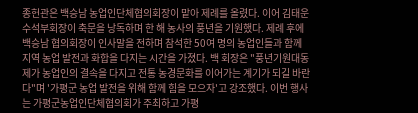종헌관은 백승남 농업인단체협의회장이 맡아 제례를 올렸다. 이어 김태운 수석부회장이 축문을 낭독하며 한 해 농사의 풍년을 기원했다. 제례 후에 백승남 협의회장이 인사말을 전하며 참석한 50여 명의 농업인들과 함께 지역 농업 발전과 화합을 다지는 시간을 가졌다. 백 회장은 "풍년기원대동제가 농업인의 결속을 다지고 전통 농경문화를 이어가는 계기가 되길 바란다"며 '가평군 농업 발전을 위해 함께 힘을 모으자'고 강조했다. 이번 행사는 가평군농업인단체협의회가 주최하고 가평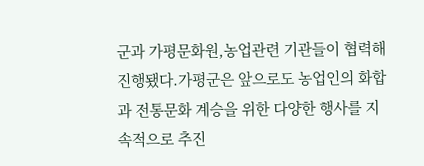군과 가평문화원,농업관련 기관들이 협력해 진행됐다.가평군은 앞으로도 농업인의 화합과 전통문화 계승을 위한 다양한 행사를 지속적으로 추진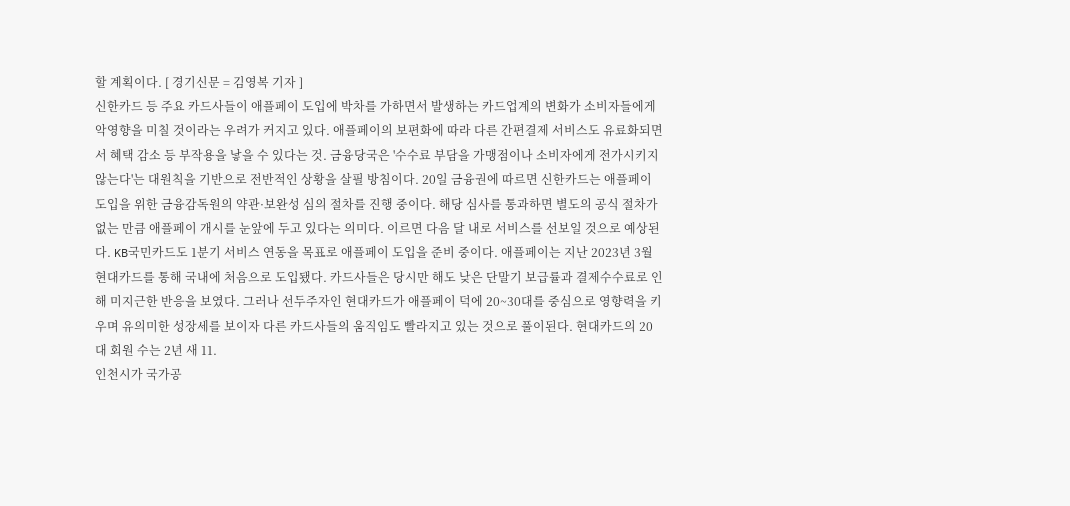할 계획이다. [ 경기신문 = 김영복 기자 ]
신한카드 등 주요 카드사들이 애플페이 도입에 박차를 가하면서 발생하는 카드업계의 변화가 소비자들에게 악영향을 미칠 것이라는 우려가 커지고 있다. 애플페이의 보편화에 따라 다른 간편결제 서비스도 유료화되면서 혜택 감소 등 부작용을 낳을 수 있다는 것. 금융당국은 '수수료 부담을 가맹점이나 소비자에게 전가시키지 않는다'는 대원칙을 기반으로 전반적인 상황을 살필 방침이다. 20일 금융권에 따르면 신한카드는 애플페이 도입을 위한 금융감독원의 약관·보완성 심의 절차를 진행 중이다. 해당 심사를 통과하면 별도의 공식 절차가 없는 만큼 애플페이 개시를 눈앞에 두고 있다는 의미다. 이르면 다음 달 내로 서비스를 선보일 것으로 예상된다. KB국민카드도 1분기 서비스 연동을 목표로 애플페이 도입을 준비 중이다. 애플페이는 지난 2023년 3월 현대카드를 통해 국내에 처음으로 도입됐다. 카드사들은 당시만 해도 낮은 단말기 보급률과 결제수수료로 인해 미지근한 반응을 보였다. 그러나 선두주자인 현대카드가 애플페이 덕에 20~30대를 중심으로 영향력을 키우며 유의미한 성장세를 보이자 다른 카드사들의 움직임도 빨라지고 있는 것으로 풀이된다. 현대카드의 20대 회원 수는 2년 새 11.
인천시가 국가공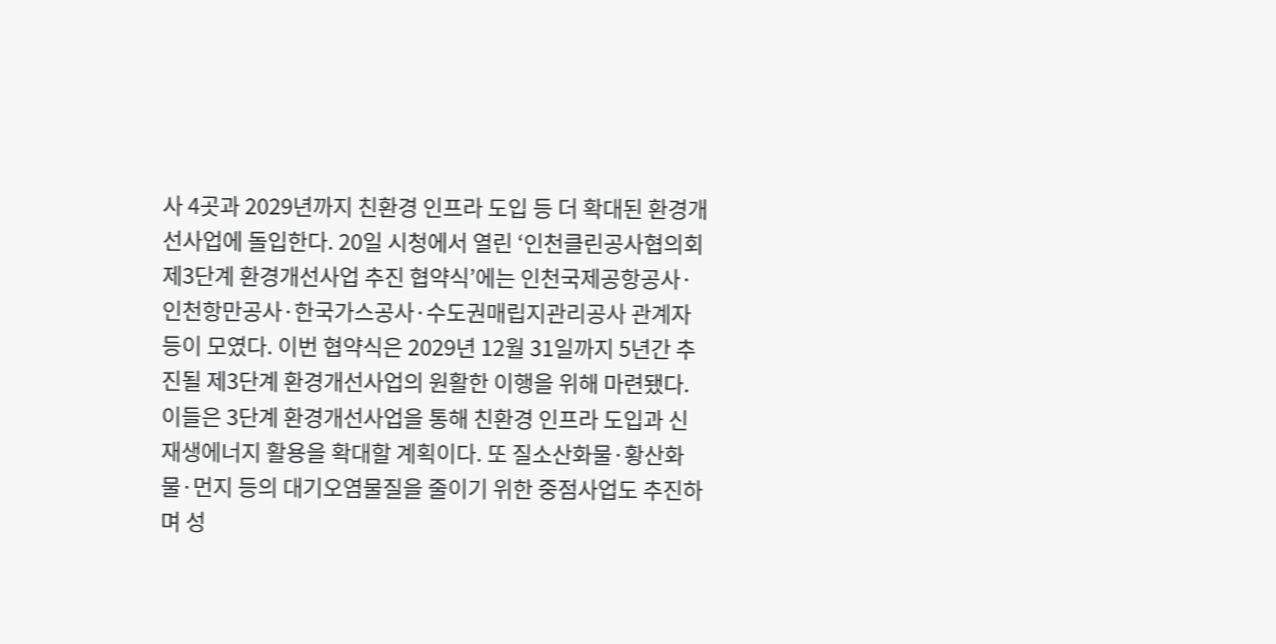사 4곳과 2029년까지 친환경 인프라 도입 등 더 확대된 환경개선사업에 돌입한다. 20일 시청에서 열린 ‘인천클린공사협의회 제3단계 환경개선사업 추진 협약식’에는 인천국제공항공사·인천항만공사·한국가스공사·수도권매립지관리공사 관계자 등이 모였다. 이번 협약식은 2029년 12월 31일까지 5년간 추진될 제3단계 환경개선사업의 원활한 이행을 위해 마련됐다. 이들은 3단계 환경개선사업을 통해 친환경 인프라 도입과 신재생에너지 활용을 확대할 계획이다. 또 질소산화물·황산화물·먼지 등의 대기오염물질을 줄이기 위한 중점사업도 추진하며 성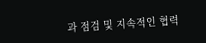과 점검 및 지속적인 협력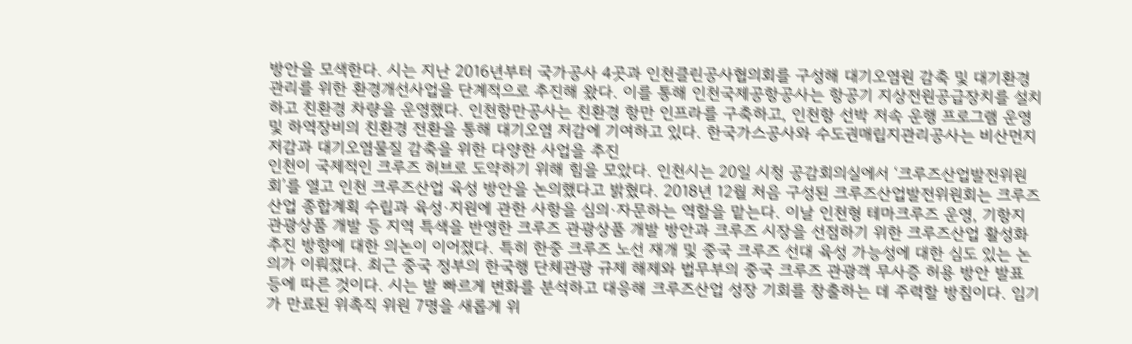방안을 모색한다. 시는 지난 2016년부터 국가공사 4곳과 인천클린공사협의회를 구성해 대기오염원 감축 및 대기환경 관리를 위한 환경개선사업을 단계적으로 추진해 왔다. 이를 통해 인천국제공항공사는 항공기 지상전원공급장치를 설치하고 친환경 차량을 운영했다. 인천항만공사는 친환경 항만 인프라를 구축하고, 인천항 선박 저속 운행 프로그램 운영 및 하역장비의 친환경 전환을 통해 대기오염 저감에 기여하고 있다. 한국가스공사와 수도권매립지관리공사는 비산먼지 저감과 대기오염물질 감축을 위한 다양한 사업을 추진
인천이 국제적인 크루즈 허브로 도약하기 위해 힘을 모았다. 인천시는 20일 시청 공감회의실에서 ‘크루즈산업발전위원회’를 열고 인천 크루즈산업 육성 방안을 논의했다고 밝혔다. 2018년 12월 처음 구성된 크루즈산업발전위원회는 크루즈산업 종합계획 수립과 육성·지원에 관한 사항을 심의·자문하는 역할을 맡는다. 이날 인천형 테마크루즈 운영, 기항지 관광상품 개발 등 지역 특색을 반영한 크루즈 관광상품 개발 방안과 크루즈 시장을 선점하기 위한 크루즈산업 활성화 추진 방향에 대한 의논이 이어졌다. 특히 한중 크루즈 노선 재개 및 중국 크루즈 선대 육성 가능성에 대한 심도 있는 논의가 이뤄졌다. 최근 중국 정부의 한국행 단체관광 규제 해제와 법무부의 중국 크루즈 관광객 무사증 허용 방안 발표 등에 따른 것이다. 시는 발 빠르게 변화를 분석하고 대응해 크루즈산업 성장 기회를 창출하는 데 주력할 방침이다. 임기가 만료된 위촉직 위원 7명을 새롭게 위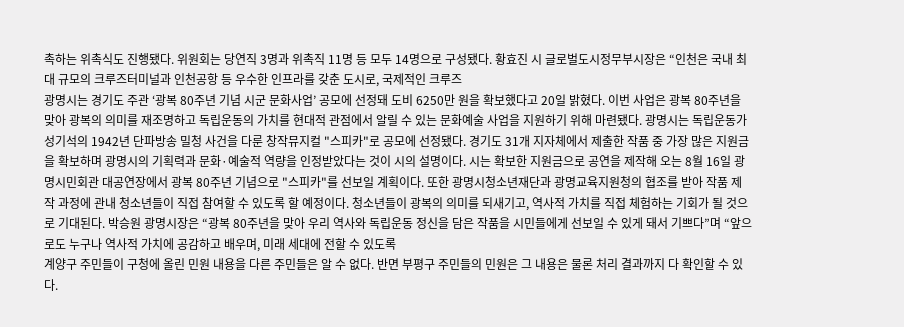촉하는 위촉식도 진행됐다. 위원회는 당연직 3명과 위촉직 11명 등 모두 14명으로 구성됐다. 황효진 시 글로벌도시정무부시장은 “인천은 국내 최대 규모의 크루즈터미널과 인천공항 등 우수한 인프라를 갖춘 도시로, 국제적인 크루즈
광명시는 경기도 주관 ‘광복 80주년 기념 시군 문화사업’ 공모에 선정돼 도비 6250만 원을 확보했다고 20일 밝혔다. 이번 사업은 광복 80주년을 맞아 광복의 의미를 재조명하고 독립운동의 가치를 현대적 관점에서 알릴 수 있는 문화예술 사업을 지원하기 위해 마련됐다. 광명시는 독립운동가 성기석의 1942년 단파방송 밀청 사건을 다룬 창작뮤지컬 "스피카"로 공모에 선정됐다. 경기도 31개 지자체에서 제출한 작품 중 가장 많은 지원금을 확보하며 광명시의 기획력과 문화·예술적 역량을 인정받았다는 것이 시의 설명이다. 시는 확보한 지원금으로 공연을 제작해 오는 8월 16일 광명시민회관 대공연장에서 광복 80주년 기념으로 "스피카"를 선보일 계획이다. 또한 광명시청소년재단과 광명교육지원청의 협조를 받아 작품 제작 과정에 관내 청소년들이 직접 참여할 수 있도록 할 예정이다. 청소년들이 광복의 의미를 되새기고, 역사적 가치를 직접 체험하는 기회가 될 것으로 기대된다. 박승원 광명시장은 “광복 80주년을 맞아 우리 역사와 독립운동 정신을 담은 작품을 시민들에게 선보일 수 있게 돼서 기쁘다”며 “앞으로도 누구나 역사적 가치에 공감하고 배우며, 미래 세대에 전할 수 있도록
계양구 주민들이 구청에 올린 민원 내용을 다른 주민들은 알 수 없다. 반면 부평구 주민들의 민원은 그 내용은 물론 처리 결과까지 다 확인할 수 있다.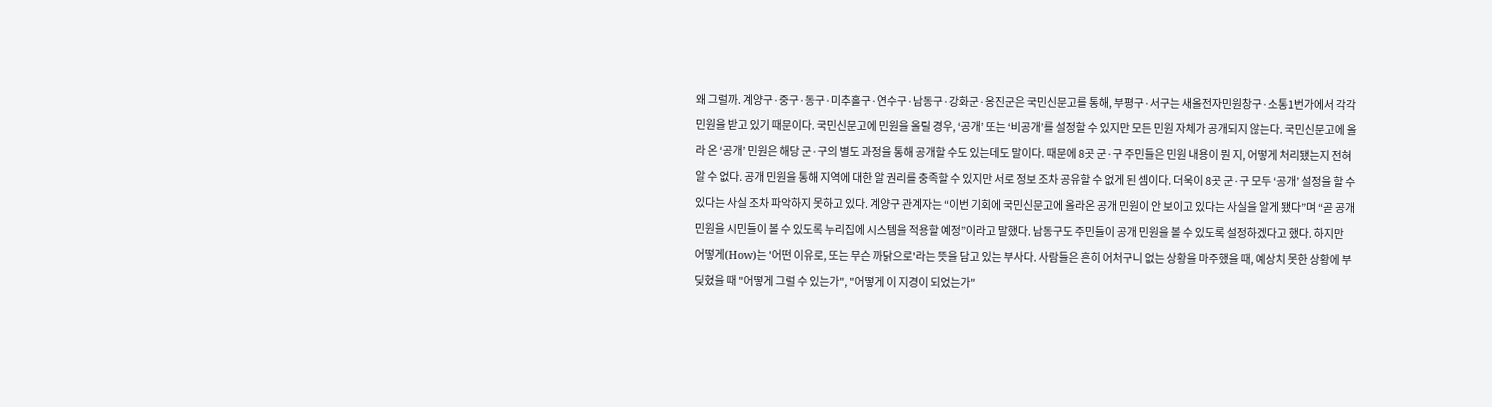왜 그럴까. 계양구·중구·동구·미추홀구·연수구·남동구·강화군·옹진군은 국민신문고를 통해, 부평구·서구는 새올전자민원창구·소통1번가에서 각각 민원을 받고 있기 때문이다. 국민신문고에 민원을 올릴 경우, ‘공개’ 또는 ‘비공개’를 설정할 수 있지만 모든 민원 자체가 공개되지 않는다. 국민신문고에 올라 온 ‘공개’ 민원은 해당 군·구의 별도 과정을 통해 공개할 수도 있는데도 말이다. 때문에 8곳 군·구 주민들은 민원 내용이 뭔 지, 어떻게 처리됐는지 전혀 알 수 없다. 공개 민원을 통해 지역에 대한 알 권리를 충족할 수 있지만 서로 정보 조차 공유할 수 없게 된 셈이다. 더욱이 8곳 군·구 모두 ‘공개’ 설정을 할 수 있다는 사실 조차 파악하지 못하고 있다. 계양구 관계자는 “이번 기회에 국민신문고에 올라온 공개 민원이 안 보이고 있다는 사실을 알게 됐다”며 “곧 공개 민원을 시민들이 볼 수 있도록 누리집에 시스템을 적용할 예정”이라고 말했다. 남동구도 주민들이 공개 민원을 볼 수 있도록 설정하겠다고 했다. 하지만
어떻게(How)는 '어떤 이유로, 또는 무슨 까닭으로'라는 뜻을 담고 있는 부사다. 사람들은 흔히 어처구니 없는 상황을 마주했을 때, 예상치 못한 상황에 부딪혔을 때 "어떻게 그럴 수 있는가", "어떻게 이 지경이 되었는가"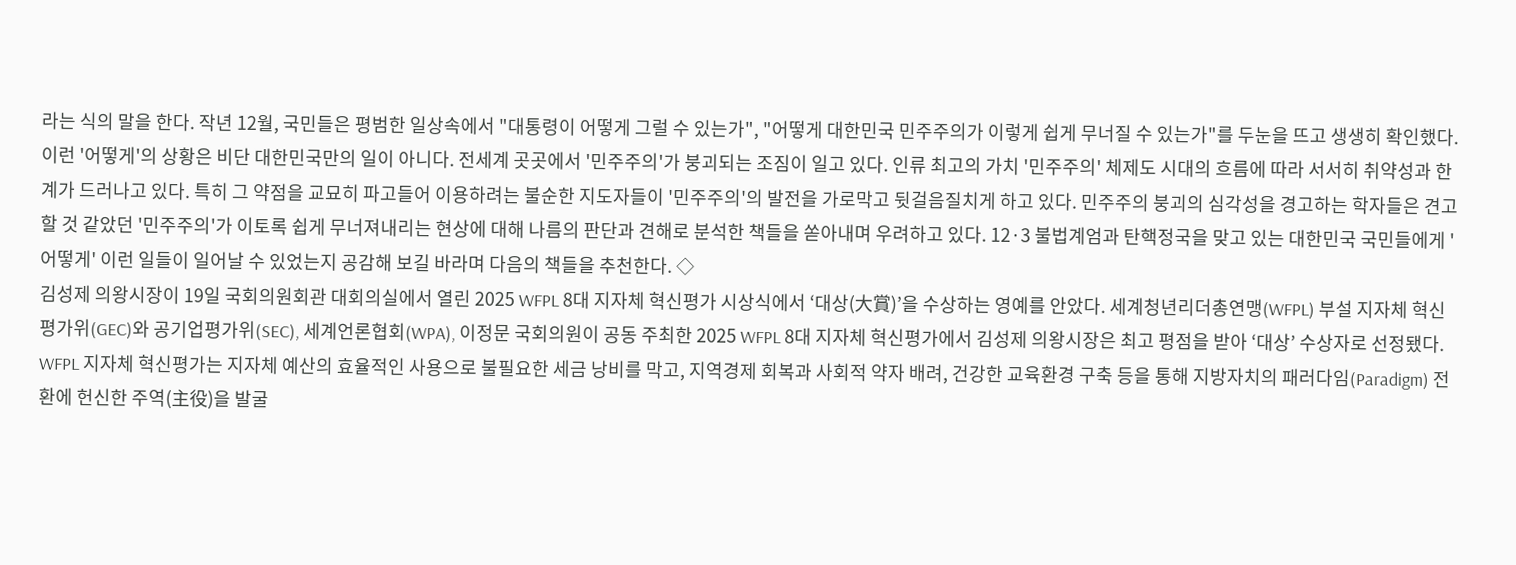라는 식의 말을 한다. 작년 12월, 국민들은 평범한 일상속에서 "대통령이 어떻게 그럴 수 있는가", "어떻게 대한민국 민주주의가 이렇게 쉽게 무너질 수 있는가"를 두눈을 뜨고 생생히 확인했다. 이런 '어떻게'의 상황은 비단 대한민국만의 일이 아니다. 전세계 곳곳에서 '민주주의'가 붕괴되는 조짐이 일고 있다. 인류 최고의 가치 '민주주의' 체제도 시대의 흐름에 따라 서서히 취약성과 한계가 드러나고 있다. 특히 그 약점을 교묘히 파고들어 이용하려는 불순한 지도자들이 '민주주의'의 발전을 가로막고 뒷걸음질치게 하고 있다. 민주주의 붕괴의 심각성을 경고하는 학자들은 견고할 것 같았던 '민주주의'가 이토록 쉽게 무너져내리는 현상에 대해 나름의 판단과 견해로 분석한 책들을 쏟아내며 우려하고 있다. 12·3 불법계엄과 탄핵정국을 맞고 있는 대한민국 국민들에게 '어떻게' 이런 일들이 일어날 수 있었는지 공감해 보길 바라며 다음의 책들을 추천한다. ◇
김성제 의왕시장이 19일 국회의원회관 대회의실에서 열린 2025 WFPL 8대 지자체 혁신평가 시상식에서 ‘대상(大賞)’을 수상하는 영예를 안았다. 세계청년리더총연맹(WFPL) 부설 지자체 혁신평가위(GEC)와 공기업평가위(SEC), 세계언론협회(WPA), 이정문 국회의원이 공동 주최한 2025 WFPL 8대 지자체 혁신평가에서 김성제 의왕시장은 최고 평점을 받아 ‘대상’ 수상자로 선정됐다. WFPL 지자체 혁신평가는 지자체 예산의 효율적인 사용으로 불필요한 세금 낭비를 막고, 지역경제 회복과 사회적 약자 배려, 건강한 교육환경 구축 등을 통해 지방자치의 패러다임(Paradigm) 전환에 헌신한 주역(主役)을 발굴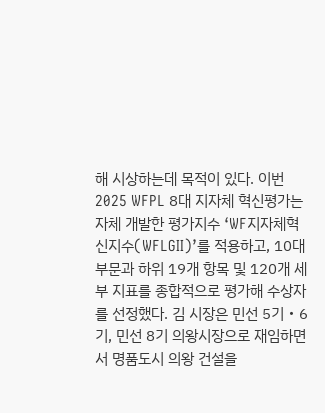해 시상하는데 목적이 있다. 이번 2025 WFPL 8대 지자체 혁신평가는 자체 개발한 평가지수 ‘WF지자체혁신지수(WFLGII)’를 적용하고, 10대 부문과 하위 19개 항목 및 120개 세부 지표를 종합적으로 평가해 수상자를 선정했다. 김 시장은 민선 5기‧6기, 민선 8기 의왕시장으로 재임하면서 명품도시 의왕 건설을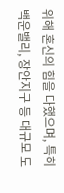위해 혼신의 힘을 다했으며, 특히 백운밸리, 장안지구 등 대규모 도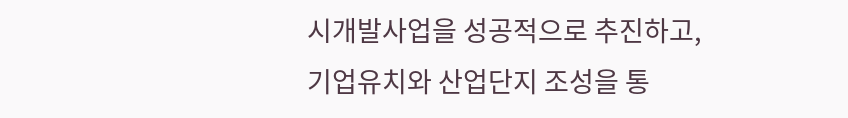시개발사업을 성공적으로 추진하고, 기업유치와 산업단지 조성을 통